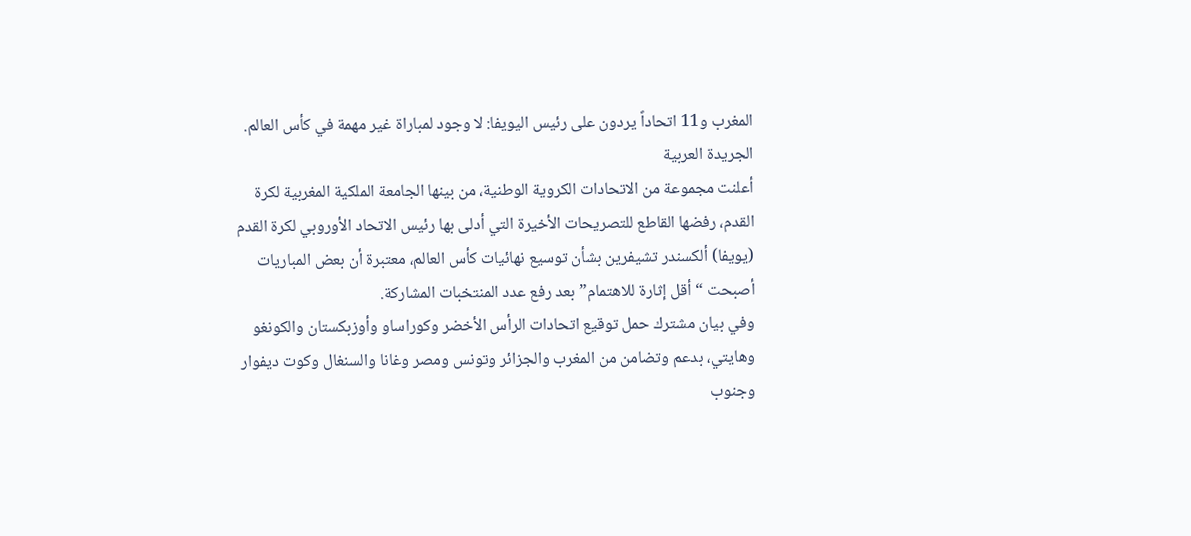المغرب و11 اتحاداً يردون على رئيس اليويفا: لا وجود لمباراة غير مهمة في كأس العالم.
الجريدة العربية
أعلنت مجموعة من الاتحادات الكروية الوطنية، من بينها الجامعة الملكية المغربية لكرة القدم، رفضها القاطع للتصريحات الأخيرة التي أدلى بها رئيس الاتحاد الأوروبي لكرة القدم (يويفا) ألكسندر تشيفرين بشأن توسيع نهائيات كأس العالم، معتبرة أن بعض المباريات أصبحت “أقل إثارة للاهتمام” بعد رفع عدد المنتخبات المشاركة.
وفي بيان مشترك حمل توقيع اتحادات الرأس الأخضر وكوراساو وأوزبكستان والكونغو وهايتي، بدعم وتضامن من المغرب والجزائر وتونس ومصر وغانا والسنغال وكوت ديفوار وجنوب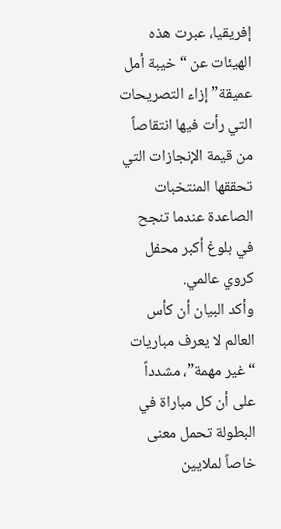إفريقيا، عبرت هذه الهيئات عن “خيبة أمل عميقة” إزاء التصريحات التي رأت فيها انتقاصاً من قيمة الإنجازات التي تحققها المنتخبات الصاعدة عندما تنجح في بلوغ أكبر محفل كروي عالمي.
وأكد البيان أن كأس العالم لا يعرف مباريات “غير مهمة”، مشدداً على أن كل مباراة في البطولة تحمل معنى خاصاً لملايين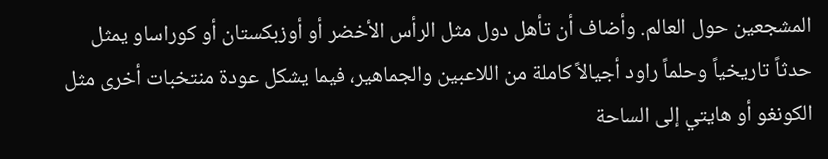المشجعين حول العالم. وأضاف أن تأهل دول مثل الرأس الأخضر أو أوزبكستان أو كوراساو يمثل حدثاً تاريخياً وحلماً راود أجيالاً كاملة من اللاعبين والجماهير، فيما يشكل عودة منتخبات أخرى مثل الكونغو أو هايتي إلى الساحة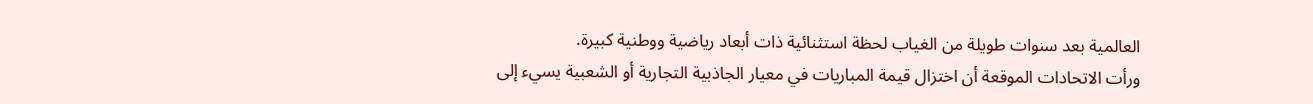العالمية بعد سنوات طويلة من الغياب لحظة استثنائية ذات أبعاد رياضية ووطنية كبيرة.
ورأت الاتحادات الموقعة أن اختزال قيمة المباريات في معيار الجاذبية التجارية أو الشعبية يسيء إلى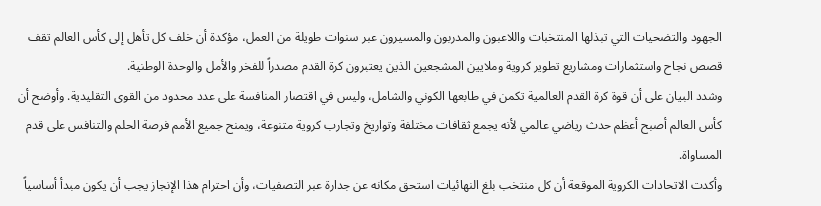الجهود والتضحيات التي تبذلها المنتخبات واللاعبون والمدربون والمسيرون عبر سنوات طويلة من العمل، مؤكدة أن خلف كل تأهل إلى كأس العالم تقف قصص نجاح واستثمارات ومشاريع تطوير كروية وملايين المشجعين الذين يعتبرون كرة القدم مصدراً للفخر والأمل والوحدة الوطنية.
وشدد البيان على أن قوة كرة القدم العالمية تكمن في طابعها الكوني والشامل، وليس في اقتصار المنافسة على عدد محدود من القوى التقليدية. وأوضح أن كأس العالم أصبح أعظم حدث رياضي عالمي لأنه يجمع ثقافات مختلفة وتواريخ وتجارب كروية متنوعة، ويمنح جميع الأمم فرصة الحلم والتنافس على قدم المساواة.
وأكدت الاتحادات الكروية الموقعة أن كل منتخب بلغ النهائيات استحق مكانه عن جدارة عبر التصفيات، وأن احترام هذا الإنجاز يجب أن يكون مبدأ أساسياً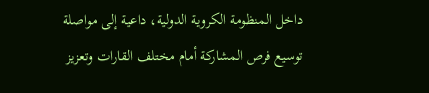داخل المنظومة الكروية الدولية، داعية إلى مواصلة توسيع فرص المشاركة أمام مختلف القارات وتعزيز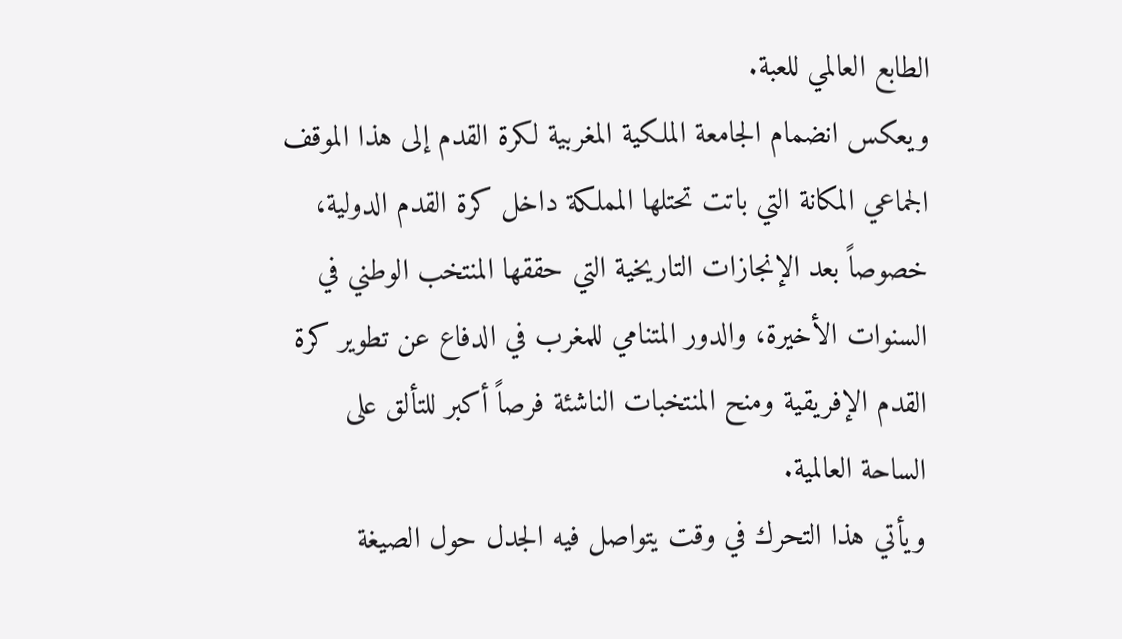الطابع العالمي للعبة.
ويعكس انضمام الجامعة الملكية المغربية لكرة القدم إلى هذا الموقف الجماعي المكانة التي باتت تحتلها المملكة داخل كرة القدم الدولية، خصوصاً بعد الإنجازات التاريخية التي حققها المنتخب الوطني في السنوات الأخيرة، والدور المتنامي للمغرب في الدفاع عن تطوير كرة القدم الإفريقية ومنح المنتخبات الناشئة فرصاً أكبر للتألق على الساحة العالمية.
ويأتي هذا التحرك في وقت يتواصل فيه الجدل حول الصيغة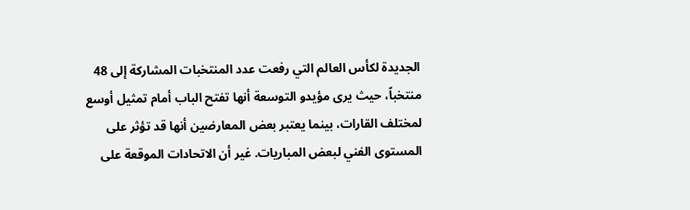الجديدة لكأس العالم التي رفعت عدد المنتخبات المشاركة إلى 48 منتخباً، حيث يرى مؤيدو التوسعة أنها تفتح الباب أمام تمثيل أوسع لمختلف القارات، بينما يعتبر بعض المعارضين أنها قد تؤثر على المستوى الفني لبعض المباريات. غير أن الاتحادات الموقعة على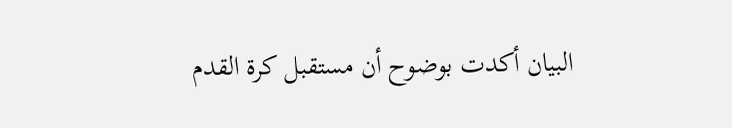البيان أكدت بوضوح أن مستقبل كرة القدم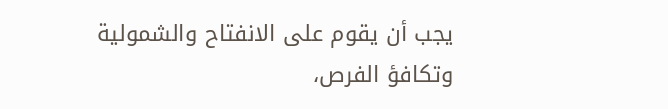يجب أن يقوم على الانفتاح والشمولية وتكافؤ الفرص،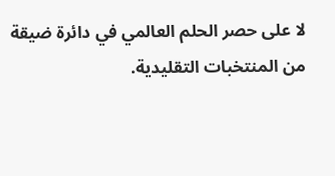لا على حصر الحلم العالمي في دائرة ضيقة من المنتخبات التقليدية.